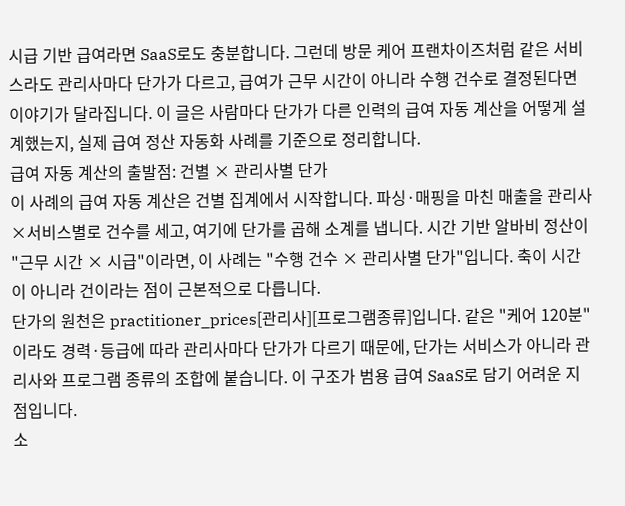시급 기반 급여라면 SaaS로도 충분합니다. 그런데 방문 케어 프랜차이즈처럼 같은 서비스라도 관리사마다 단가가 다르고, 급여가 근무 시간이 아니라 수행 건수로 결정된다면 이야기가 달라집니다. 이 글은 사람마다 단가가 다른 인력의 급여 자동 계산을 어떻게 설계했는지, 실제 급여 정산 자동화 사례를 기준으로 정리합니다.
급여 자동 계산의 출발점: 건별 × 관리사별 단가
이 사례의 급여 자동 계산은 건별 집계에서 시작합니다. 파싱·매핑을 마친 매출을 관리사×서비스별로 건수를 세고, 여기에 단가를 곱해 소계를 냅니다. 시간 기반 알바비 정산이 "근무 시간 × 시급"이라면, 이 사례는 "수행 건수 × 관리사별 단가"입니다. 축이 시간이 아니라 건이라는 점이 근본적으로 다릅니다.
단가의 원천은 practitioner_prices[관리사][프로그램종류]입니다. 같은 "케어 120분"이라도 경력·등급에 따라 관리사마다 단가가 다르기 때문에, 단가는 서비스가 아니라 관리사와 프로그램 종류의 조합에 붙습니다. 이 구조가 범용 급여 SaaS로 담기 어려운 지점입니다.
소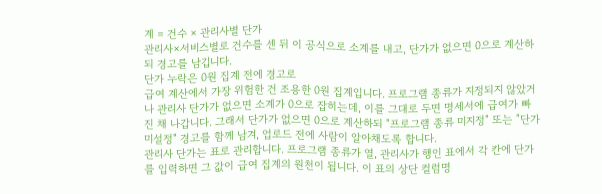계 = 건수 × 관리사별 단가
관리사×서비스별로 건수를 센 뒤 이 공식으로 소계를 내고, 단가가 없으면 0으로 계산하되 경고를 남깁니다.
단가 누락은 0원 집계 전에 경고로
급여 계산에서 가장 위험한 건 조용한 0원 집계입니다. 프로그램 종류가 지정되지 않았거나 관리사 단가가 없으면 소계가 0으로 잡히는데, 이를 그대로 두면 명세서에 급여가 빠진 채 나갑니다. 그래서 단가가 없으면 0으로 계산하되 "프로그램 종류 미지정" 또는 "단가 미설정" 경고를 함께 남겨, 업로드 전에 사람이 알아채도록 합니다.
관리사 단가는 표로 관리합니다. 프로그램 종류가 열, 관리사가 행인 표에서 각 칸에 단가를 입력하면 그 값이 급여 집계의 원천이 됩니다. 이 표의 상단 컬럼명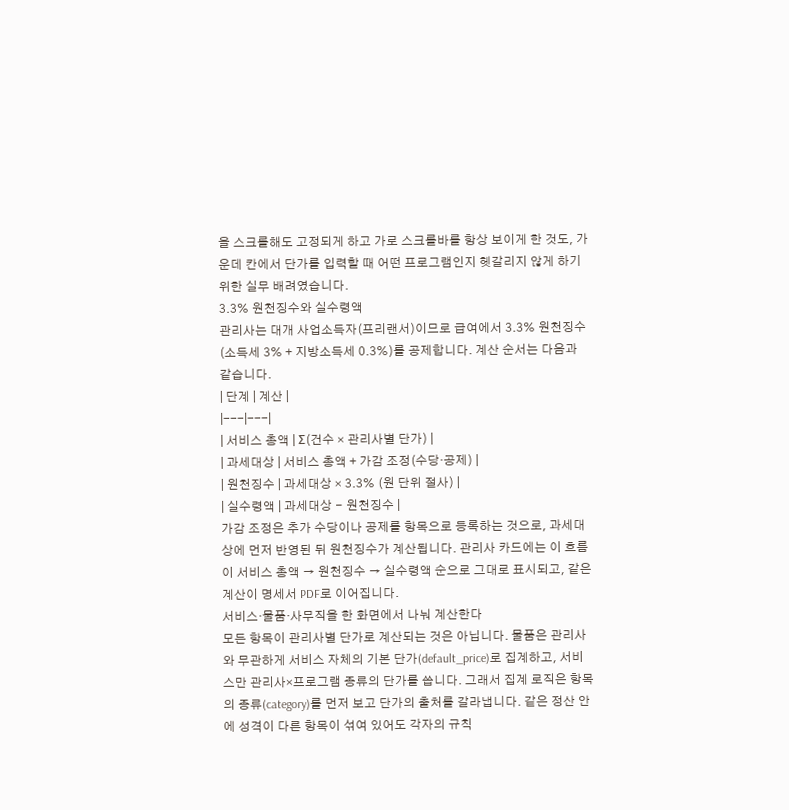을 스크롤해도 고정되게 하고 가로 스크롤바를 항상 보이게 한 것도, 가운데 칸에서 단가를 입력할 때 어떤 프로그램인지 헷갈리지 않게 하기 위한 실무 배려였습니다.
3.3% 원천징수와 실수령액
관리사는 대개 사업소득자(프리랜서)이므로 급여에서 3.3% 원천징수(소득세 3% + 지방소득세 0.3%)를 공제합니다. 계산 순서는 다음과 같습니다.
| 단계 | 계산 |
|---|---|
| 서비스 총액 | Σ(건수 × 관리사별 단가) |
| 과세대상 | 서비스 총액 + 가감 조정(수당·공제) |
| 원천징수 | 과세대상 × 3.3% (원 단위 절사) |
| 실수령액 | 과세대상 − 원천징수 |
가감 조정은 추가 수당이나 공제를 항목으로 등록하는 것으로, 과세대상에 먼저 반영된 뒤 원천징수가 계산됩니다. 관리사 카드에는 이 흐름이 서비스 총액 → 원천징수 → 실수령액 순으로 그대로 표시되고, 같은 계산이 명세서 PDF로 이어집니다.
서비스·물품·사무직을 한 화면에서 나눠 계산한다
모든 항목이 관리사별 단가로 계산되는 것은 아닙니다. 물품은 관리사와 무관하게 서비스 자체의 기본 단가(default_price)로 집계하고, 서비스만 관리사×프로그램 종류의 단가를 씁니다. 그래서 집계 로직은 항목의 종류(category)를 먼저 보고 단가의 출처를 갈라냅니다. 같은 정산 안에 성격이 다른 항목이 섞여 있어도 각자의 규칙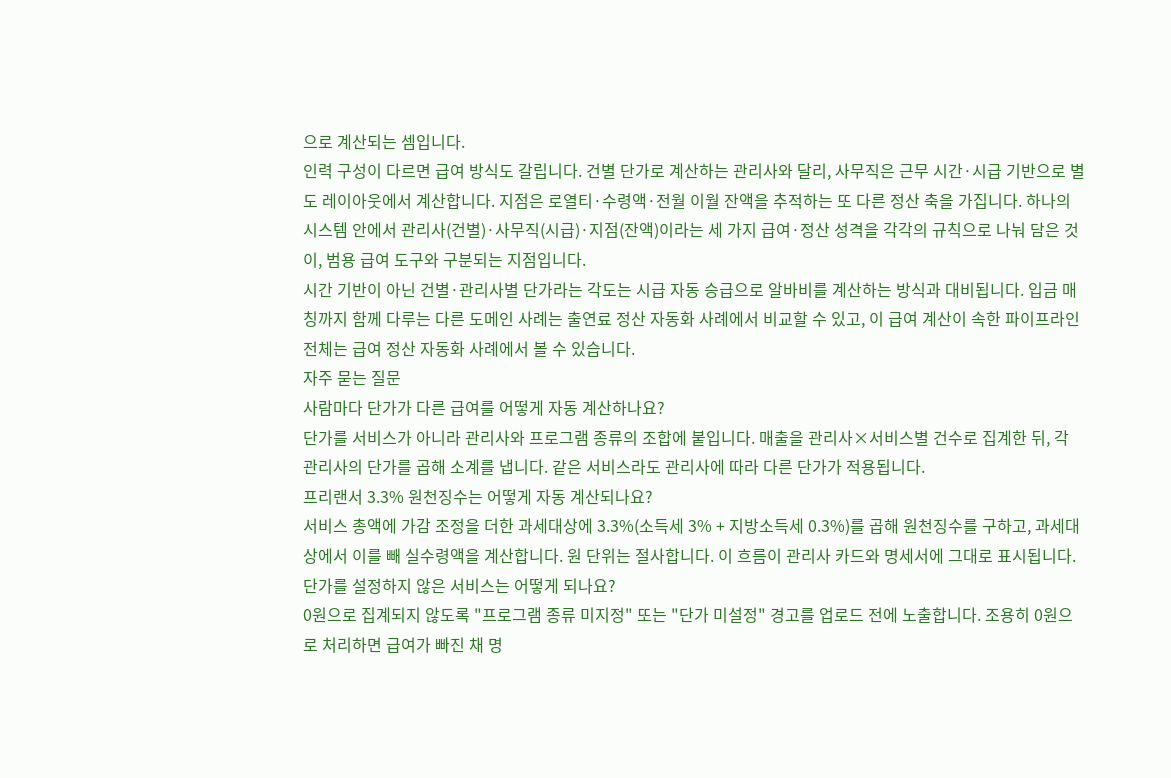으로 계산되는 셈입니다.
인력 구성이 다르면 급여 방식도 갈립니다. 건별 단가로 계산하는 관리사와 달리, 사무직은 근무 시간·시급 기반으로 별도 레이아웃에서 계산합니다. 지점은 로열티·수령액·전월 이월 잔액을 추적하는 또 다른 정산 축을 가집니다. 하나의 시스템 안에서 관리사(건별)·사무직(시급)·지점(잔액)이라는 세 가지 급여·정산 성격을 각각의 규칙으로 나눠 담은 것이, 범용 급여 도구와 구분되는 지점입니다.
시간 기반이 아닌 건별·관리사별 단가라는 각도는 시급 자동 승급으로 알바비를 계산하는 방식과 대비됩니다. 입금 매칭까지 함께 다루는 다른 도메인 사례는 출연료 정산 자동화 사례에서 비교할 수 있고, 이 급여 계산이 속한 파이프라인 전체는 급여 정산 자동화 사례에서 볼 수 있습니다.
자주 묻는 질문
사람마다 단가가 다른 급여를 어떻게 자동 계산하나요?
단가를 서비스가 아니라 관리사와 프로그램 종류의 조합에 붙입니다. 매출을 관리사×서비스별 건수로 집계한 뒤, 각 관리사의 단가를 곱해 소계를 냅니다. 같은 서비스라도 관리사에 따라 다른 단가가 적용됩니다.
프리랜서 3.3% 원천징수는 어떻게 자동 계산되나요?
서비스 총액에 가감 조정을 더한 과세대상에 3.3%(소득세 3% + 지방소득세 0.3%)를 곱해 원천징수를 구하고, 과세대상에서 이를 빼 실수령액을 계산합니다. 원 단위는 절사합니다. 이 흐름이 관리사 카드와 명세서에 그대로 표시됩니다.
단가를 설정하지 않은 서비스는 어떻게 되나요?
0원으로 집계되지 않도록 "프로그램 종류 미지정" 또는 "단가 미설정" 경고를 업로드 전에 노출합니다. 조용히 0원으로 처리하면 급여가 빠진 채 명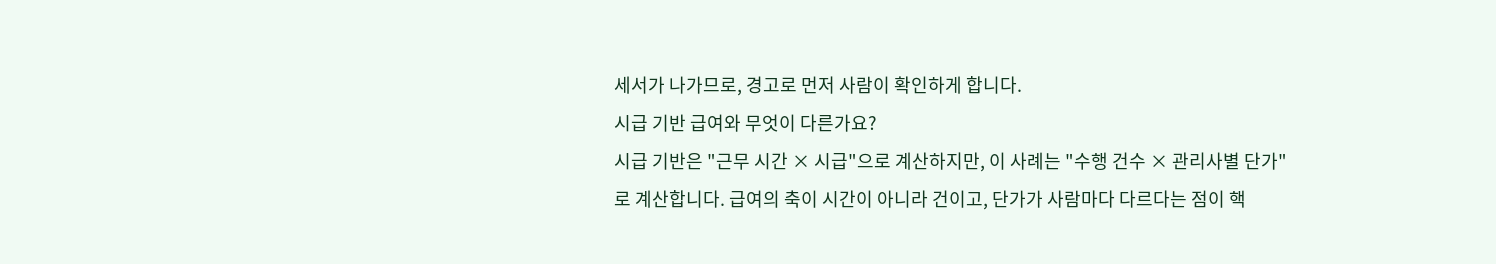세서가 나가므로, 경고로 먼저 사람이 확인하게 합니다.
시급 기반 급여와 무엇이 다른가요?
시급 기반은 "근무 시간 × 시급"으로 계산하지만, 이 사례는 "수행 건수 × 관리사별 단가"로 계산합니다. 급여의 축이 시간이 아니라 건이고, 단가가 사람마다 다르다는 점이 핵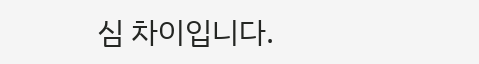심 차이입니다.